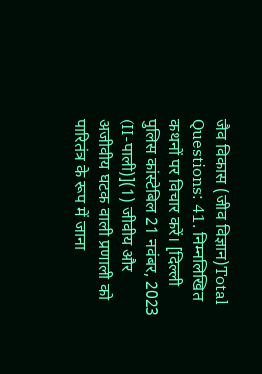जैव विकास (जीव विज्ञान)Total Questions: 41. निम्नलिखित कथनों पर विचार करें। [दिल्ली पुलिस कांस्टेबिल 21 नवंबर, 2023 (II-पाली)](1) जीवीय और अजीवीय घटक वाली प्रणाली को पारितंत्र के रूप में जाना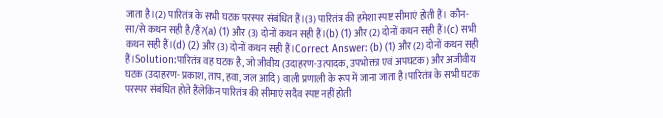जाता है।(2) पारितंत्र के सभी घटक परस्पर संबंधित हैं।(3) पारितंत्र की हमेशा स्पष्ट सीमाएं होती हैं। कौन-सा/से कथन सही है/हैं?(a) (1) और (3) दोनों कथन सही हैं।(b) (1) और (2) दोनों कथन सही हैं।(c) सभी कथन सही हैं।(d) (2) और (3) दोनों कथन सही हैं।Correct Answer: (b) (1) और (2) दोनों कथन सही हैं।Solution:पारितंत्र वह घटक है, जो जीवीय (उदाहरण-उत्पादक, उपभोक्ता एवं अपघटक) और अजीवीय घटक (उदाहरण- प्रकाश, ताप, हवा, जल आदि) वाली प्रणाली के रूप में जाना जाता है।पारितंत्र के सभी घटक परस्पर संबंधित होते हैंलेकिन पारितंत्र की सीमाएं सदैव स्पष्ट नहीं होती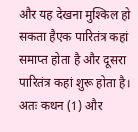और यह देखना मुश्किल हो सकता हैएक पारितंत्र कहां समाप्त होता है और दूसरा पारितंत्र कहां शुरू होता है। अतः कथन (1) और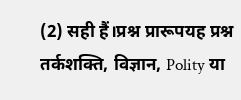(2) सही हैं।प्रश्न प्रारूपयह प्रश्न तर्कशक्ति, विज्ञान, Polity या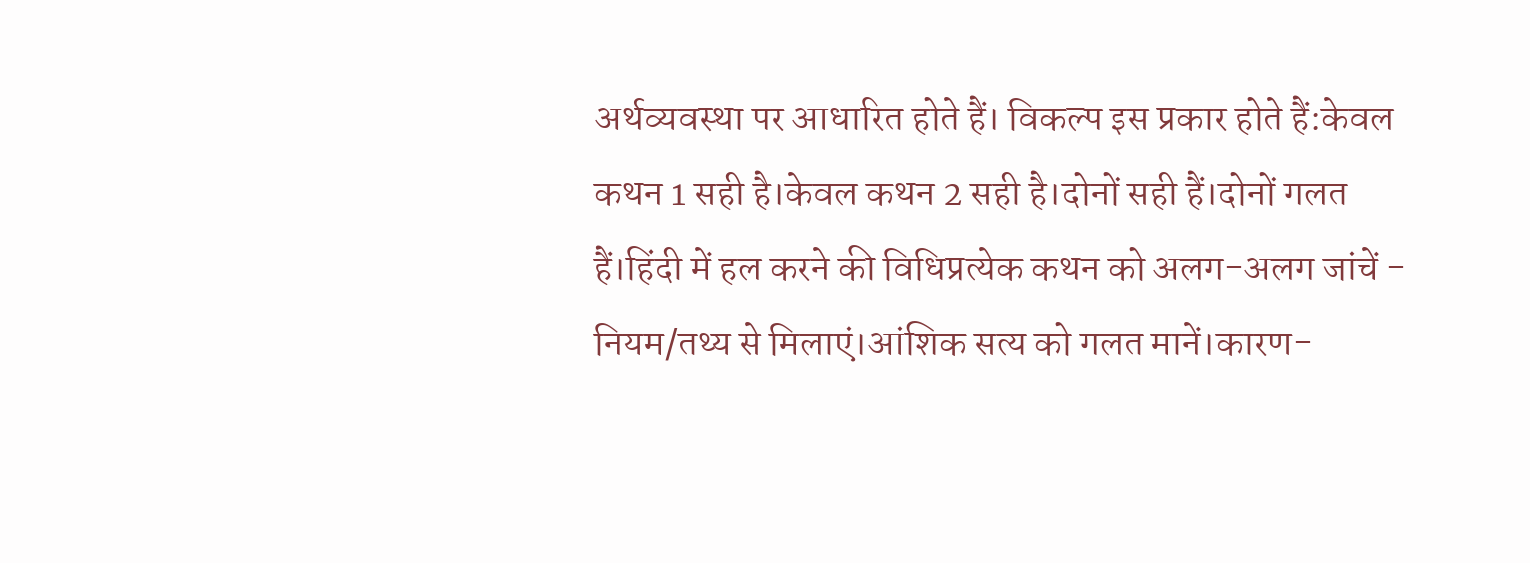अर्थव्यवस्था पर आधारित होते हैं। विकल्प इस प्रकार होते हैं:केवल कथन 1 सही है।केवल कथन 2 सही है।दोनों सही हैं।दोनों गलत हैं।हिंदी में हल करने की विधिप्रत्येक कथन को अलग-अलग जांचें - नियम/तथ्य से मिलाएं।आंशिक सत्य को गलत मानें।कारण-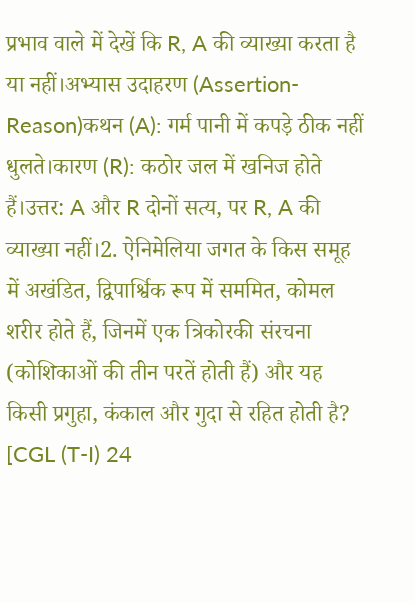प्रभाव वाले में देखें कि R, A की व्याख्या करता है या नहीं।अभ्यास उदाहरण (Assertion-Reason)कथन (A): गर्म पानी में कपड़े ठीक नहीं धुलते।कारण (R): कठोर जल में खनिज होते हैं।उत्तर: A और R दोनों सत्य, पर R, A की व्याख्या नहीं।2. ऐनिमेलिया जगत के किस समूह में अखंडित, द्विपार्श्विक रूप में सममित, कोमल शरीर होते हैं, जिनमें एक त्रिकोरकी संरचना (कोशिकाओं की तीन परतें होती हैं) और यह किसी प्रगुहा, कंकाल और गुदा से रहित होती है? [CGL (T-I) 24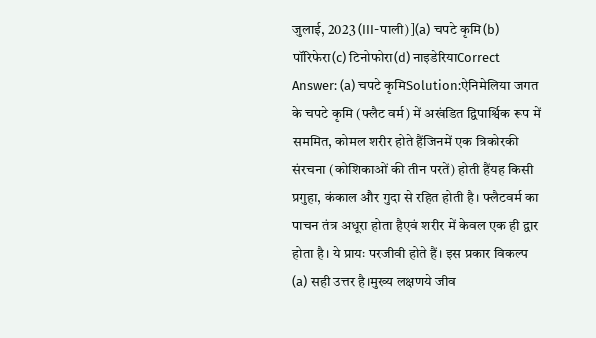जुलाई, 2023 (III-पाली)](a) चपटे कृमि(b) पॉरिफेरा(c) टिनोफोरा(d) नाइडेरियाCorrect Answer: (a) चपटे कृमिSolution:ऐनिमेलिया जगत के चपटे कृमि (फ्लैट वर्म) में अखंडित द्विपार्श्विक रूप में सममित, कोमल शरीर होते हैंजिनमें एक त्रिकोरकी संरचना (कोशिकाओं की तीन परतें) होती हैंयह किसी प्रगुहा, कंकाल और गुदा से रहित होती है। फ्लैटवर्म का पाचन तंत्र अधूरा होता हैएवं शरीर में केवल एक ही द्वार होता है। ये प्रायः परजीवी होते हैं। इस प्रकार विकल्प (a) सही उत्तर है।मुख्य लक्षणये जीव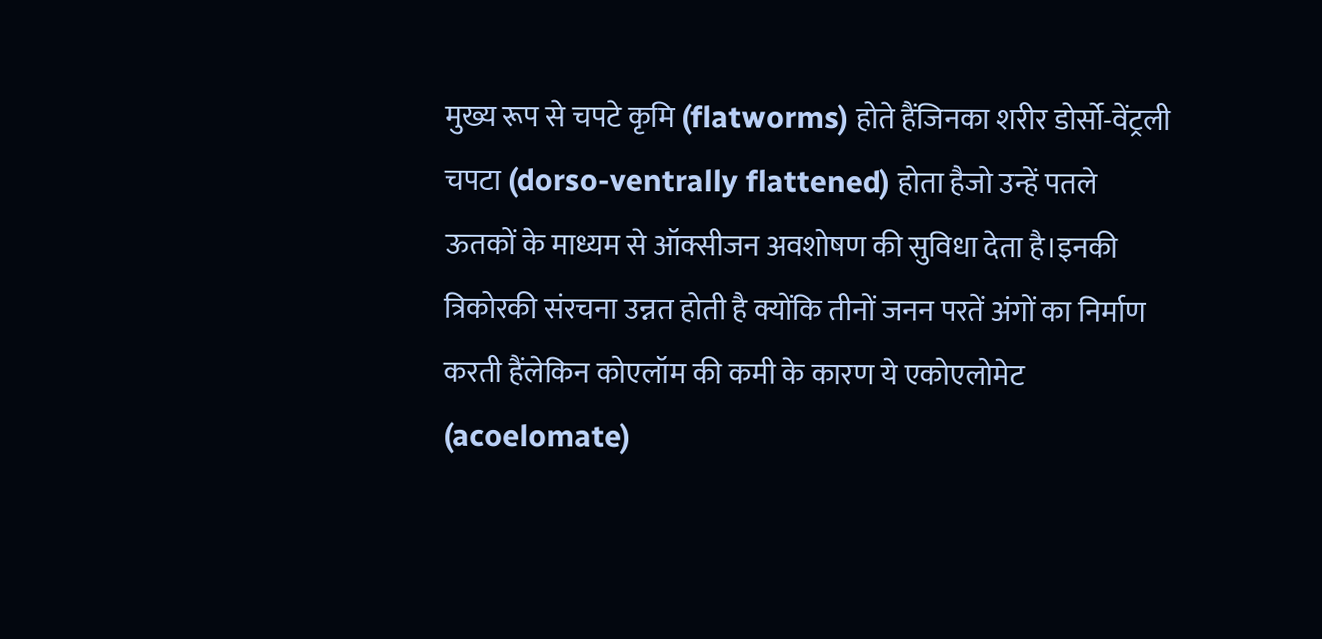मुख्य रूप से चपटे कृमि (flatworms) होते हैंजिनका शरीर डोर्सो-वेंट्रली चपटा (dorso-ventrally flattened) होता हैजो उन्हें पतले ऊतकों के माध्यम से ऑक्सीजन अवशोषण की सुविधा देता है।इनकी त्रिकोरकी संरचना उन्नत होती है क्योंकि तीनों जनन परतें अंगों का निर्माण करती हैंलेकिन कोएलॉम की कमी के कारण ये एकोएलोमेट (acoelomate)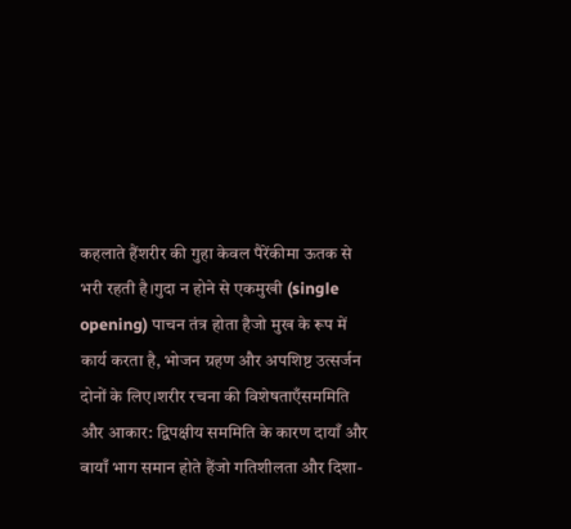कहलाते हैंशरीर की गुहा केवल पैरेंकीमा ऊतक से भरी रहती है।गुदा न होने से एकमुखी (single opening) पाचन तंत्र होता हैजो मुख के रूप में कार्य करता है, भोजन ग्रहण और अपशिष्ट उत्सर्जन दोनों के लिए।शरीर रचना की विशेषताएँसममिति और आकार: द्विपक्षीय सममिति के कारण दायाँ और बायाँ भाग समान होते हैंजो गतिशीलता और दिशा-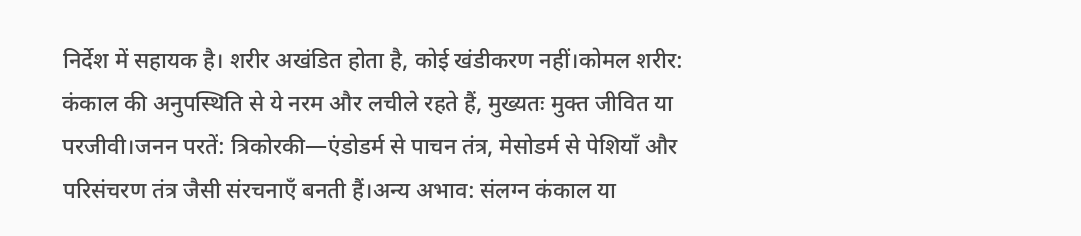निर्देश में सहायक है। शरीर अखंडित होता है, कोई खंडीकरण नहीं।कोमल शरीर: कंकाल की अनुपस्थिति से ये नरम और लचीले रहते हैं, मुख्यतः मुक्त जीवित या परजीवी।जनन परतें: त्रिकोरकी—एंडोडर्म से पाचन तंत्र, मेसोडर्म से पेशियाँ और परिसंचरण तंत्र जैसी संरचनाएँ बनती हैं।अन्य अभाव: संलग्न कंकाल या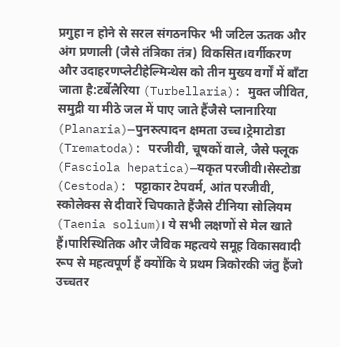प्रगुहा न होने से सरल संगठनफिर भी जटिल ऊतक और अंग प्रणाली (जैसे तंत्रिका तंत्र) विकसित।वर्गीकरण और उदाहरणप्लेटीहेल्मिन्थेस को तीन मुख्य वर्गों में बाँटा जाता है:टर्बेलैरिया (Turbellaria): मुक्त जीवित, समुद्री या मीठे जल में पाए जाते हैंजैसे प्लानारिया (Planaria)—पुनरुत्पादन क्षमता उच्च।ट्रेमाटोडा (Trematoda): परजीवी, चूषकों वाले, जैसे फ्लूक (Fasciola hepatica)—यकृत परजीवी।सेस्टोडा (Cestoda): पट्टाकार टेपवर्म, आंत परजीवी, स्कोलेक्स से दीवारें चिपकाते हैंजैसे टीनिया सोलियम (Taenia solium)। ये सभी लक्षणों से मेल खाते हैं।पारिस्थितिक और जैविक महत्वये समूह विकासवादी रूप से महत्वपूर्ण हैं क्योंकि ये प्रथम त्रिकोरकी जंतु हैंजो उच्चतर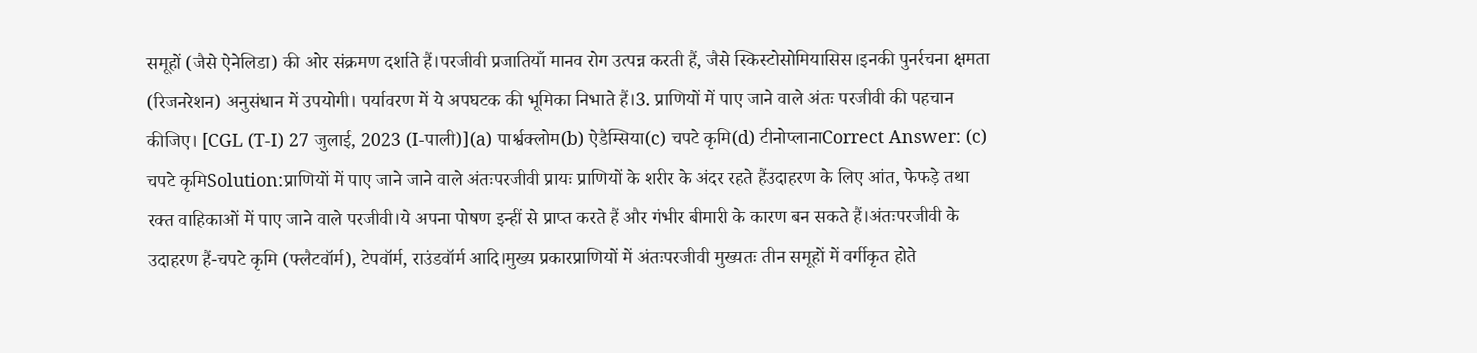समूहों (जैसे ऐनेलिडा) की ओर संक्रमण दर्शाते हैं।परजीवी प्रजातियाँ मानव रोग उत्पन्न करती हैं, जैसे स्किस्टोसोमियासिस।इनकी पुनर्रचना क्षमता (रिजनरेशन) अनुसंधान में उपयोगी। पर्यावरण में ये अपघटक की भूमिका निभाते हैं।3. प्राणियों में पाए जाने वाले अंतः परजीवी की पहचान कीजिए। [CGL (T-I) 27 जुलाई, 2023 (I-पाली)](a) पार्श्वक्लोम(b) ऐडैम्सिया(c) चपटे कृमि(d) टीनोप्लानाCorrect Answer: (c) चपटे कृमिSolution:प्राणियों में पाए जाने जाने वाले अंतःपरजीवी प्रायः प्राणियों के शरीर के अंदर रहते हैंउदाहरण के लिए आंत, फेफड़े तथा रक्त वाहिकाओं में पाए जाने वाले परजीवी।ये अपना पोषण इन्हीं से प्राप्त करते हैं और गंभीर बीमारी के कारण बन सकते हैं।अंतःपरजीवी के उदाहरण हैं-चपटे कृमि (फ्लैटवॉर्म), टेपवॉर्म, राउंडवॉर्म आदि।मुख्य प्रकारप्राणियों में अंतःपरजीवी मुख्यतः तीन समूहों में वर्गीकृत होते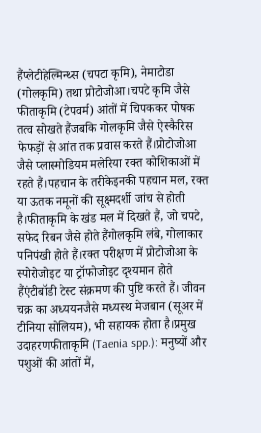हैंप्लेटीहेल्मिन्थ्स (चपटा कृमि), नेमाटोडा (गोलकृमि) तथा प्रोटोजोआ।चपटे कृमि जैसे फीताकृमि (टेपवर्म) आंतों में चिपककर पोषक तत्व सोखते हैंजबकि गोलकृमि जैसे ऐस्कैरिस फेफड़ों से आंत तक प्रवास करते हैं।प्रोटोजोआ जैसे प्लास्मोडियम मलेरिया रक्त कोशिकाओं में रहते हैं।पहचान के तरीकेइनकी पहचान मल, रक्त या ऊतक नमूनों की सूक्ष्मदर्शी जांच से होती है।फीताकृमि के खंड मल में दिखते हैं, जो चपटे, सफेद रिबन जैसे होते हैंगोलकृमि लंबे, गोलाकार पनिपंखी होते हैं।रक्त परीक्षण में प्रोटोजोआ के स्पोरोजोइट या ट्रॉफोजोइट दृश्यमान होते हैंएंटीबॉडी टेस्ट संक्रमण की पुष्टि करते हैं। जीवन चक्र का अध्ययनजैसे मध्यस्थ मेजबान (सूअर में टीनिया सोलियम), भी सहायक होता है।प्रमुख उदाहरणफीताकृमि (Taenia spp.): मनुष्यों और पशुओं की आंतों में,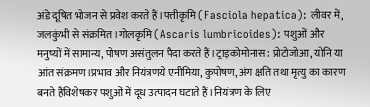अंडे दूषित भोजन से प्रवेश करते हैं।पत्तीकृमि (Fasciola hepatica): लीवर में, जलकुंभी से संक्रमित।गोलकृमि (Ascaris lumbricoides): पशुओं और मनुष्यों में सामान्य, पोषण असंतुलन पैदा करते हैं।ट्राइकोमोनास: प्रोटोजोआ, योनि या आंत संक्रमण।प्रभाव और नियंत्रणये एनीमिया, कुपोषण, अंग क्षति तथा मृत्यु का कारण बनते हैंविशेषकर पशुओं में दूध उत्पादन घटाते हैं।नियंत्रण के लिए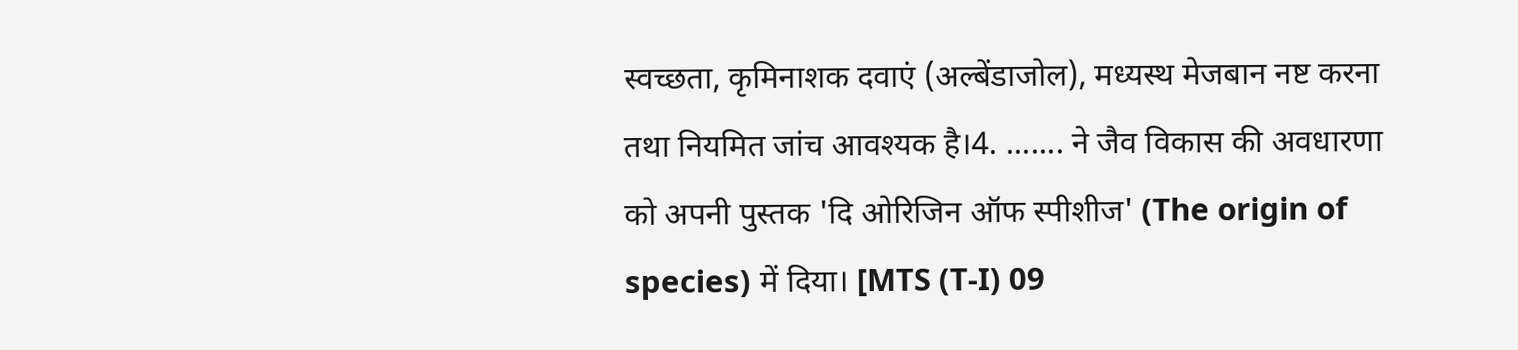स्वच्छता, कृमिनाशक दवाएं (अल्बेंडाजोल), मध्यस्थ मेजबान नष्ट करना तथा नियमित जांच आवश्यक है।4. ....... ने जैव विकास की अवधारणा को अपनी पुस्तक 'दि ओरिजिन ऑफ स्पीशीज' (The origin of species) में दिया। [MTS (T-I) 09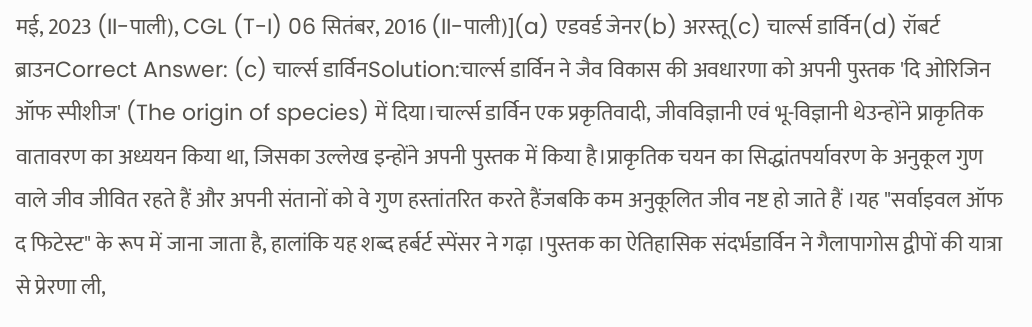मई, 2023 (II-पाली), CGL (T-I) 06 सितंबर, 2016 (II-पाली)](a) एडवर्ड जेनर(b) अरस्तू(c) चार्ल्स डार्विन(d) रॉबर्ट ब्राउनCorrect Answer: (c) चार्ल्स डार्विनSolution:चार्ल्स डार्विन ने जैव विकास की अवधारणा को अपनी पुस्तक 'दि ओरिजिन ऑफ स्पीशीज' (The origin of species) में दिया।चार्ल्स डार्विन एक प्रकृतिवादी, जीवविज्ञानी एवं भू-विज्ञानी थेउन्होंने प्राकृतिक वातावरण का अध्ययन किया था, जिसका उल्लेख इन्होंने अपनी पुस्तक में किया है।प्राकृतिक चयन का सिद्धांतपर्यावरण के अनुकूल गुण वाले जीव जीवित रहते हैं और अपनी संतानों को वे गुण हस्तांतरित करते हैंजबकि कम अनुकूलित जीव नष्ट हो जाते हैं ।यह "सर्वाइवल ऑफ द फिटेस्ट" के रूप में जाना जाता है, हालांकि यह शब्द हर्बर्ट स्पेंसर ने गढ़ा ।पुस्तक का ऐतिहासिक संदर्भडार्विन ने गैलापागोस द्वीपों की यात्रा से प्रेरणा ली,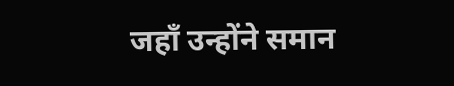जहाँ उन्होंने समान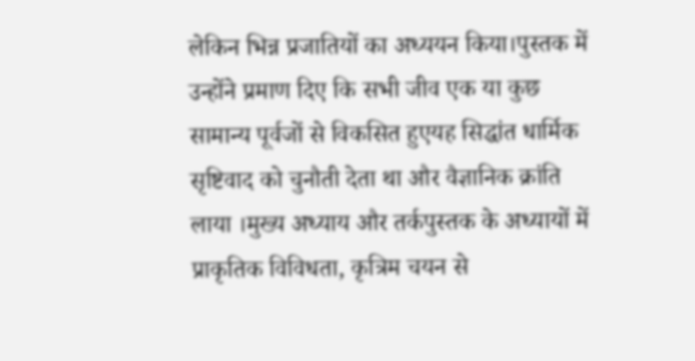लेकिन भिन्न प्रजातियों का अध्ययन किया।पुस्तक में उन्होंने प्रमाण दिए कि सभी जीव एक या कुछ सामान्य पूर्वजों से विकसित हुएयह सिद्धांत धार्मिक सृष्टिवाद को चुनौती देता था और वैज्ञानिक क्रांति लाया ।मुख्य अध्याय और तर्कपुस्तक के अध्यायों में प्राकृतिक विविधता, कृत्रिम चयन से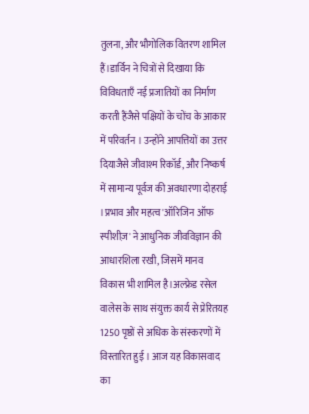तुलना, और भौगोलिक वितरण शामिल हैं।डार्विन ने चित्रों से दिखाया कि विविधताएँ नई प्रजातियों का निर्माण करती हैंजैसे पक्षियों के चोंच के आकार में परिवर्तन । उन्होंने आपत्तियों का उत्तर दियाजैसे जीवाश्म रिकॉर्ड, और निष्कर्ष में सामान्य पूर्वज की अवधारणा दोहराई ।प्रभाव और महत्व'ऑरिजिन ऑफ स्पीशीज़' ने आधुनिक जीवविज्ञान की आधारशिला रखी, जिसमें मानव विकास भी शामिल है।अल्फ्रेड रसेल वालेस के साथ संयुक्त कार्य से प्रेरितयह 1250 पृष्ठों से अधिक के संस्करणों में विस्तारित हुई । आज यह विकासवाद का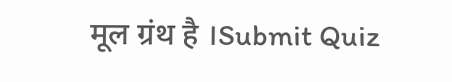मूल ग्रंथ है ।Submit Quiz